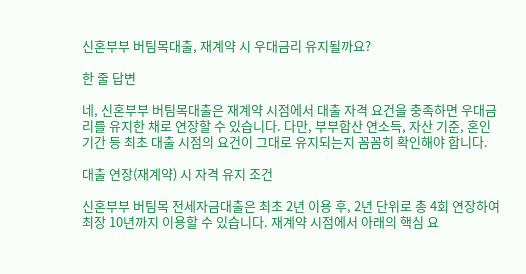신혼부부 버팀목대출, 재계약 시 우대금리 유지될까요?

한 줄 답변

네, 신혼부부 버팀목대출은 재계약 시점에서 대출 자격 요건을 충족하면 우대금리를 유지한 채로 연장할 수 있습니다. 다만, 부부합산 연소득, 자산 기준, 혼인기간 등 최초 대출 시점의 요건이 그대로 유지되는지 꼼꼼히 확인해야 합니다.

대출 연장(재계약) 시 자격 유지 조건

신혼부부 버팀목 전세자금대출은 최초 2년 이용 후, 2년 단위로 총 4회 연장하여 최장 10년까지 이용할 수 있습니다. 재계약 시점에서 아래의 핵심 요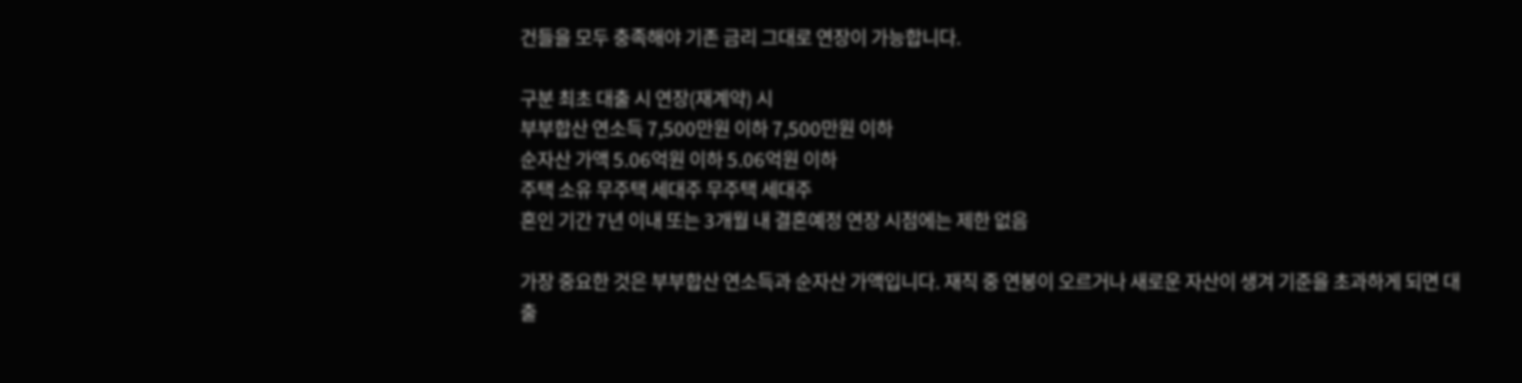건들을 모두 충족해야 기존 금리 그대로 연장이 가능합니다.

구분 최초 대출 시 연장(재계약) 시
부부합산 연소득 7,500만원 이하 7,500만원 이하
순자산 가액 5.06억원 이하 5.06억원 이하
주택 소유 무주택 세대주 무주택 세대주
혼인 기간 7년 이내 또는 3개월 내 결혼예정 연장 시점에는 제한 없음

가장 중요한 것은 부부합산 연소득과 순자산 가액입니다. 재직 중 연봉이 오르거나 새로운 자산이 생겨 기준을 초과하게 되면 대출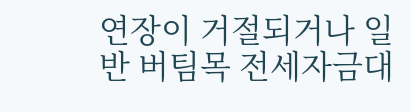연장이 거절되거나 일반 버팀목 전세자금대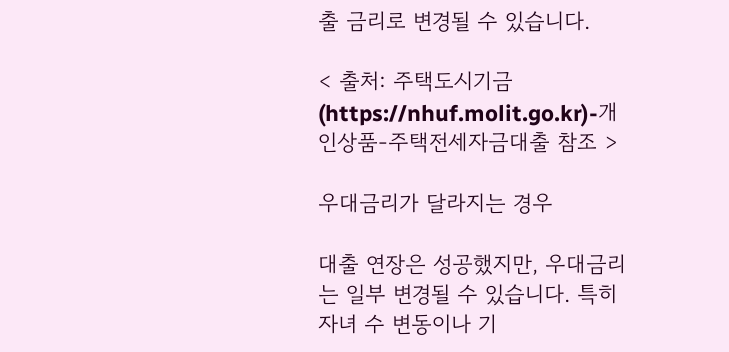출 금리로 변경될 수 있습니다.

< 출처: 주택도시기금(https://nhuf.molit.go.kr)-개인상품-주택전세자금대출 참조 >

우대금리가 달라지는 경우

대출 연장은 성공했지만, 우대금리는 일부 변경될 수 있습니다. 특히 자녀 수 변동이나 기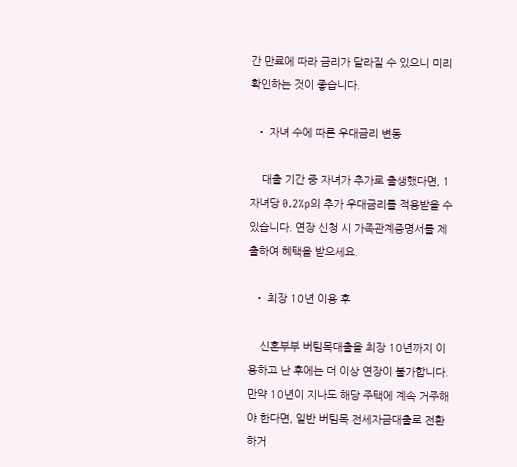간 만료에 따라 금리가 달라질 수 있으니 미리 확인하는 것이 좋습니다.

  • 자녀 수에 따른 우대금리 변동

    대출 기간 중 자녀가 추가로 출생했다면, 1자녀당 0.2%p의 추가 우대금리를 적용받을 수 있습니다. 연장 신청 시 가족관계증명서를 제출하여 혜택을 받으세요.

  • 최장 10년 이용 후

    신혼부부 버팀목대출을 최장 10년까지 이용하고 난 후에는 더 이상 연장이 불가합니다. 만약 10년이 지나도 해당 주택에 계속 거주해야 한다면, 일반 버팀목 전세자금대출로 전환하거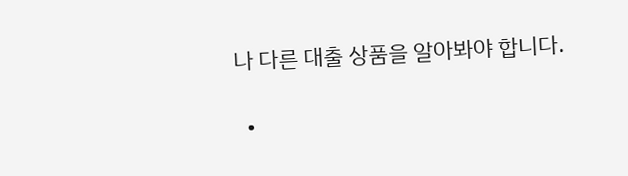나 다른 대출 상품을 알아봐야 합니다.

  •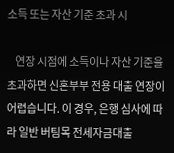소득 또는 자산 기준 초과 시

    연장 시점에 소득이나 자산 기준을 초과하면 신혼부부 전용 대출 연장이 어렵습니다. 이 경우, 은행 심사에 따라 일반 버팀목 전세자금대출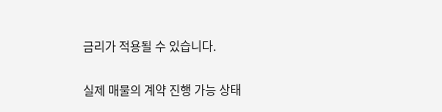금리가 적용될 수 있습니다.

실제 매물의 계약 진행 가능 상태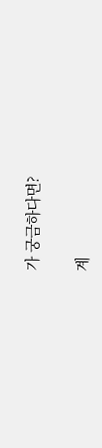가 궁금하다면?

계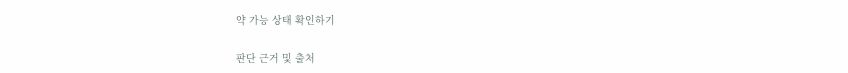약 가능 상태 확인하기

판단 근거 및 출처